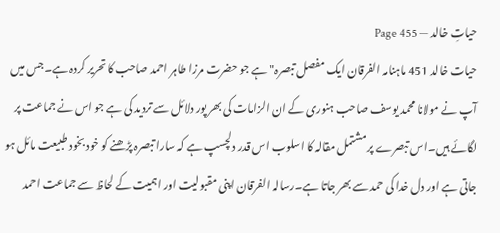حیاتِ خالد — Page 455
حیات خالد 451 ماہنامہ الفرقان ایک مفصل تبصرہ" ہے جو حضرت مرزا طاہر احمد صاحب کا تحریر کردہ ہے۔جس میں آپ نے مولانا محمد یوسف صاحب ہنوری کے ان الزامات کی بھر پور دلائل سے تردید کی ہے جو اس نے جماعت پر لگائے ہیں۔اس تبصرے پر مشتمل مقالہ کا اسلوب اس قدر دلچسپ ہے کہ سارا تبصرہ پڑھنے کو خود بخود طبیعت مائل ہو جاتی ہے اور دل خدا کی حمد سے بھر جاتا ہے۔رسالہ الفرقان اپنی مقبولیت اور اہمیت کے لحاظ سے جماعت احمد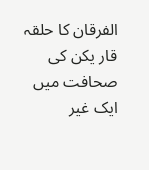الفرقان کا حلقہ قار یکن کی صحافت میں ایک غیر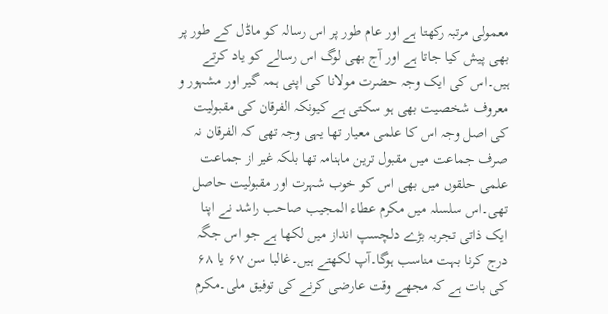معمولی مرتبہ رکھتا ہے اور عام طور پر اس رسالہ کو ماڈل کے طور پر بھی پیش کیا جاتا ہے اور آج بھی لوگ اس رسالے کو یاد کرتے ہیں۔اس کی ایک وجہ حضرت مولانا کی اپنی ہمہ گیر اور مشہور و معروف شخصیت بھی ہو سکتی ہے کیونکہ الفرقان کی مقبولیت کی اصل وجہ اس کا علمی معیار تھا یہی وجہ تھی کہ الفرقان نہ صرف جماعت میں مقبول ترین ماہنامہ تھا بلکہ غیر از جماعت علمی حلقوں میں بھی اس کو خوب شہرت اور مقبولیت حاصل تھی۔اس سلسلہ میں مکرم عطاء المجیب صاحب راشد نے اپنا ایک ذاتی تجربہ بڑے دلچسپ انداز میں لکھا ہے جو اس جگہ درج کرنا بہت مناسب ہوگا۔آپ لکھتے ہیں۔غالبا سن ۶۷ یا ۶۸ کی بات ہے کہ مجھے وقت عارضی کرنے کی توفیق ملی۔مکرم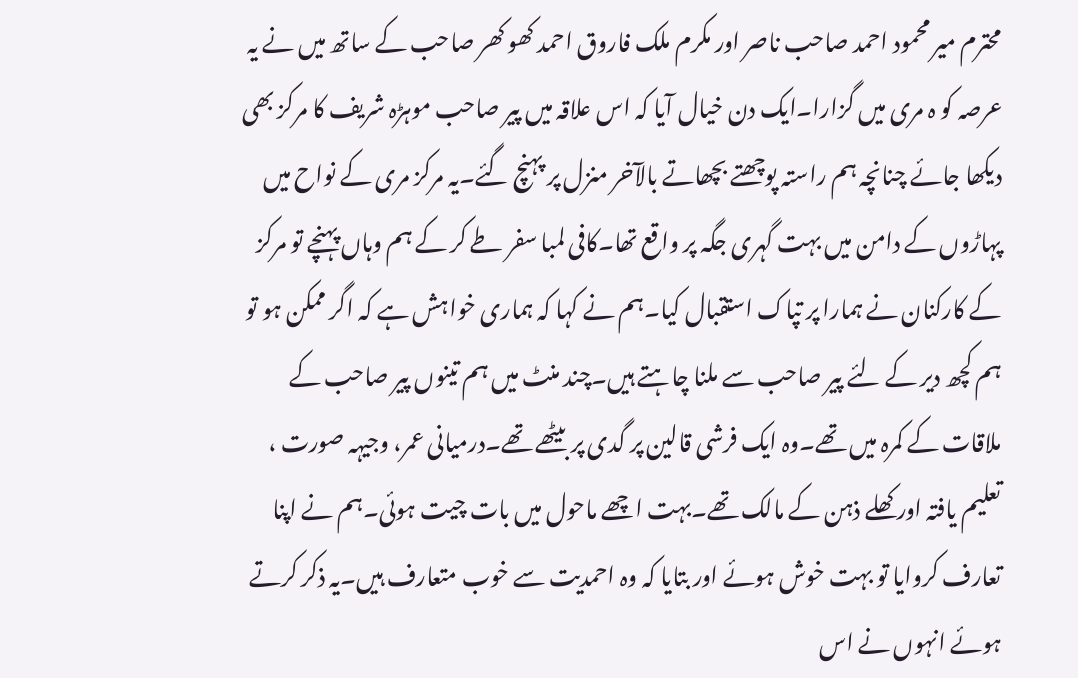محترم میر محمود احمد صاحب ناصر اور مکرم ملک فاروق احمد کھو کھر صاحب کے ساتھ میں نے یہ عرصہ کو ہ مری میں گزارا۔ایک دن خیال آیا کہ اس علاقہ میں پیر صاحب موہڑہ شریف کا مرکز بھی دیکھا جائے چنانچہ ہم راستہ پوچھتے بچھاتے بالآخر منزل پر پہنچ گئے۔یہ مرکز مری کے نواح میں پہاڑوں کے دامن میں بہت گہری جگہ پر واقع تھا۔کافی لمبا سفر طے کر کے ہم وہاں پہنچے تو مرکز کے کارکنان نے ہمارا پر تپاک استقبال کیا۔ہم نے کہا کہ ہماری خواہش ہے کہ اگر ممکن ہو تو ہم کچھ دیر کے لئے پیر صاحب سے ملنا چاہتے ہیں۔چند منٹ میں ہم تینوں پیر صاحب کے ملاقات کے کمرہ میں تھے۔وہ ایک فرشی قالین پر گدی پر بیٹھے تھے۔درمیانی عمر، وجیہہ صورت ، تعلیم یافتہ اور کھلے ذہن کے مالک تھے۔بہت اچھے ماحول میں بات چیت ہوئی۔ہم نے اپنا تعارف کروایا تو بہت خوش ہوئے اور بتایا کہ وہ احمدیت سے خوب متعارف ہیں۔یہ ذکر کرتے ہوئے انہوں نے اس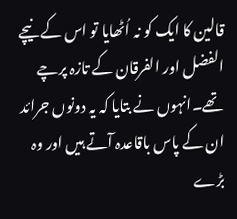قالین کا ایک کو نہ اُٹھایا تو اس کے نیچے الفضل اور الفرقان کے تازہ پرچے تھے۔انہوں نے بتایا کہ یہ دونوں جرائد ان کے پاس باقاعدہ آتے ہیں اور وہ بڑے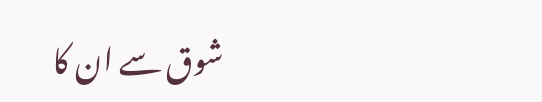شوق سے ان کا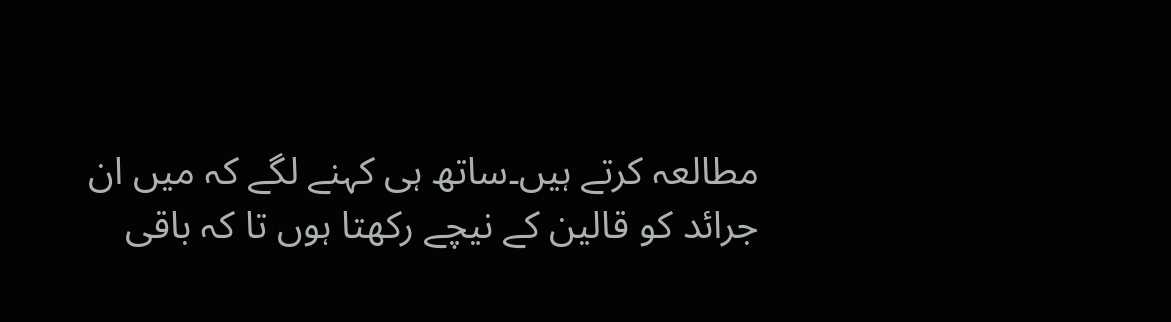مطالعہ کرتے ہیں۔ساتھ ہی کہنے لگے کہ میں ان جرائد کو قالین کے نیچے رکھتا ہوں تا کہ باقی